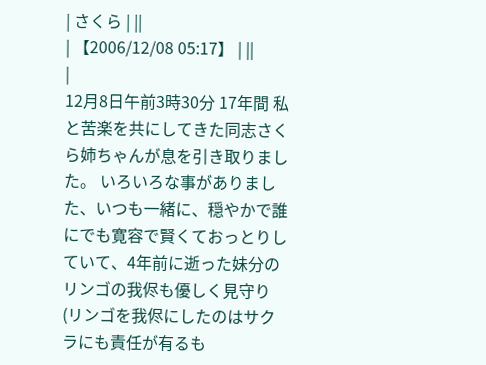| さくら | ||
| 【2006/12/08 05:17】 | ||
|
12月8日午前3時30分 17年間 私と苦楽を共にしてきた同志さくら姉ちゃんが息を引き取りました。 いろいろな事がありました、いつも一緒に、穏やかで誰にでも寛容で賢くておっとりしていて、4年前に逝った妹分のリンゴの我侭も優しく見守り(リンゴを我侭にしたのはサクラにも責任が有るも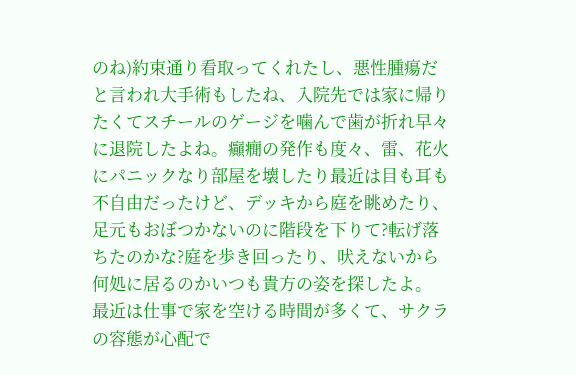のね)約束通り看取ってくれたし、悪性腫瘍だと言われ大手術もしたね、入院先では家に帰りたくてスチールのゲージを噛んで歯が折れ早々に退院したよね。癲癇の発作も度々、雷、花火にパニックなり部屋を壊したり最近は目も耳も不自由だったけど、デッキから庭を眺めたり、足元もおぼつかないのに階段を下りて?転げ落ちたのかな?庭を歩き回ったり、吠えないから何処に居るのかいつも貴方の姿を探したよ。 最近は仕事で家を空ける時間が多くて、サクラの容態が心配で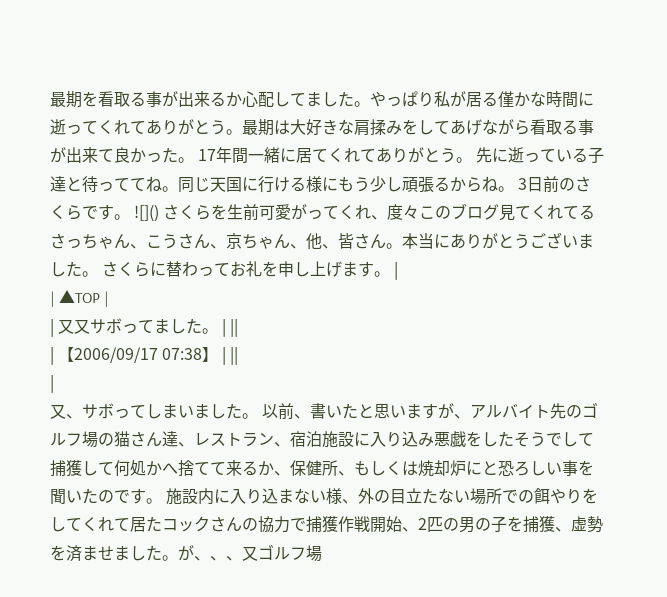最期を看取る事が出来るか心配してました。やっぱり私が居る僅かな時間に逝ってくれてありがとう。最期は大好きな肩揉みをしてあげながら看取る事が出来て良かった。 17年間一緒に居てくれてありがとう。 先に逝っている子達と待っててね。同じ天国に行ける様にもう少し頑張るからね。 3日前のさくらです。 ![]() さくらを生前可愛がってくれ、度々このブログ見てくれてるさっちゃん、こうさん、京ちゃん、他、皆さん。本当にありがとうございました。 さくらに替わってお礼を申し上げます。 |
| ▲TOP |
| 又又サボってました。 | ||
| 【2006/09/17 07:38】 | ||
|
又、サボってしまいました。 以前、書いたと思いますが、アルバイト先のゴルフ場の猫さん達、レストラン、宿泊施設に入り込み悪戯をしたそうでして捕獲して何処かへ捨てて来るか、保健所、もしくは焼却炉にと恐ろしい事を聞いたのです。 施設内に入り込まない様、外の目立たない場所での餌やりをしてくれて居たコックさんの協力で捕獲作戦開始、2匹の男の子を捕獲、虚勢を済ませました。が、、、又ゴルフ場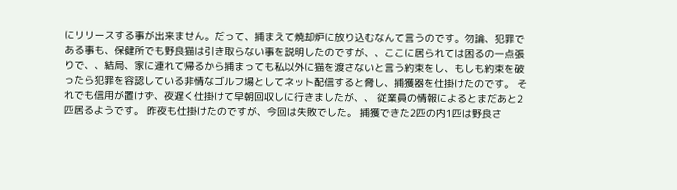にリリースする事が出来ません。だって、捕まえて焼却炉に放り込むなんて言うのです。勿論、犯罪である事も、保健所でも野良猫は引き取らない事を説明したのですが、、ここに居られては困るの一点張りで、、結局、家に連れて帰るから捕まっても私以外に猫を渡さないと言う約束をし、もしも約束を破ったら犯罪を容認している非情なゴルフ場としてネット配信すると脅し、捕獲器を仕掛けたのです。 それでも信用が置けず、夜遅く仕掛けて早朝回収しに行きましたが、、 従業員の情報によるとまだあと2匹居るようです。 昨夜も仕掛けたのですが、今回は失敗でした。 捕獲できた2匹の内1匹は野良さ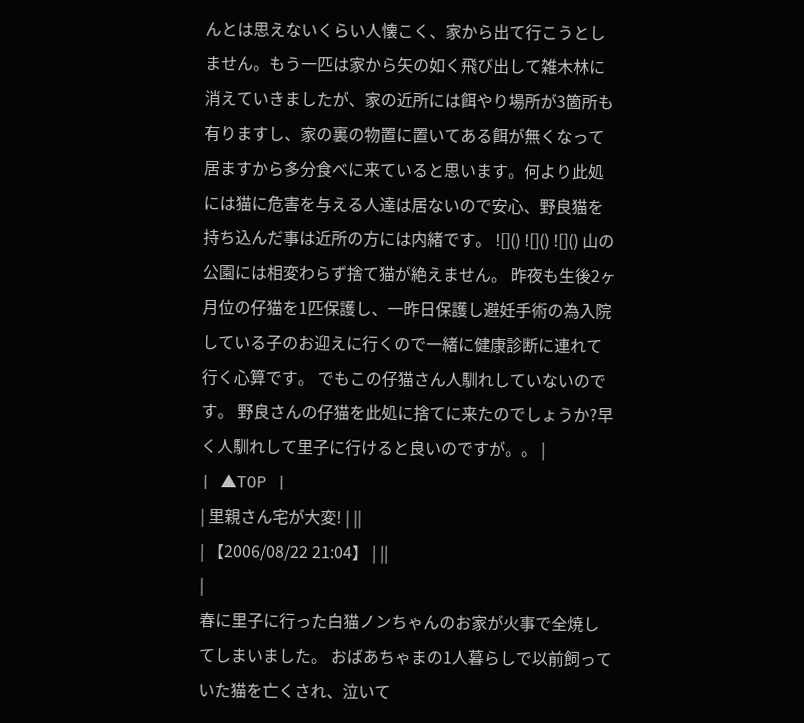んとは思えないくらい人懐こく、家から出て行こうとしません。もう一匹は家から矢の如く飛び出して雑木林に消えていきましたが、家の近所には餌やり場所が3箇所も有りますし、家の裏の物置に置いてある餌が無くなって居ますから多分食べに来ていると思います。何より此処には猫に危害を与える人達は居ないので安心、野良猫を持ち込んだ事は近所の方には内緒です。 ![]() ![]() ![]() 山の公園には相変わらず捨て猫が絶えません。 昨夜も生後2ヶ月位の仔猫を1匹保護し、一昨日保護し避妊手術の為入院している子のお迎えに行くので一緒に健康診断に連れて行く心算です。 でもこの仔猫さん人馴れしていないのです。 野良さんの仔猫を此処に捨てに来たのでしょうか?早く人馴れして里子に行けると良いのですが。。 |
| ▲TOP |
| 里親さん宅が大変! | ||
| 【2006/08/22 21:04】 | ||
|
春に里子に行った白猫ノンちゃんのお家が火事で全焼してしまいました。 おばあちゃまの1人暮らしで以前飼っていた猫を亡くされ、泣いて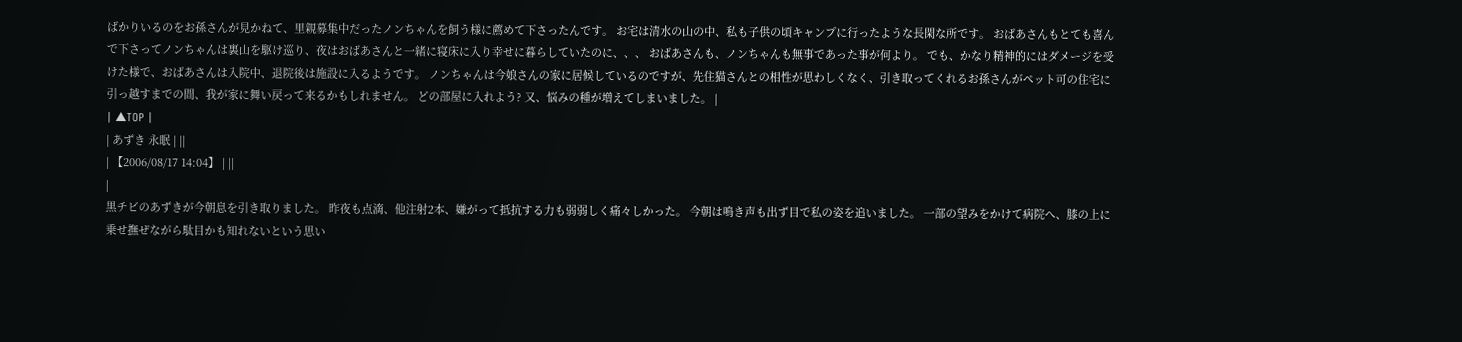ばかりいるのをお孫さんが見かねて、里親募集中だったノンちゃんを飼う様に薦めて下さったんです。 お宅は清水の山の中、私も子供の頃キャンプに行ったような長閑な所です。 おばあさんもとても喜んで下さってノンちゃんは裏山を駆け巡り、夜はおばあさんと一緒に寝床に入り幸せに暮らしていたのに、、、 おばあさんも、ノンちゃんも無事であった事が何より。 でも、かなり精神的にはダメージを受けた様で、おばあさんは入院中、退院後は施設に入るようです。 ノンちゃんは今娘さんの家に居候しているのですが、先住猫さんとの相性が思わしくなく、引き取ってくれるお孫さんがペット可の住宅に引っ越すまでの間、我が家に舞い戻って来るかもしれません。 どの部屋に入れよう? 又、悩みの種が増えてしまいました。 |
| ▲TOP |
| あずき 永眠 | ||
| 【2006/08/17 14:04】 | ||
|
黒チビのあずきが今朝息を引き取りました。 昨夜も点滴、他注射2本、嫌がって抵抗する力も弱弱しく痛々しかった。 今朝は鳴き声も出ず目で私の姿を追いました。 一部の望みをかけて病院へ、膝の上に乗せ撫ぜながら駄目かも知れないという思い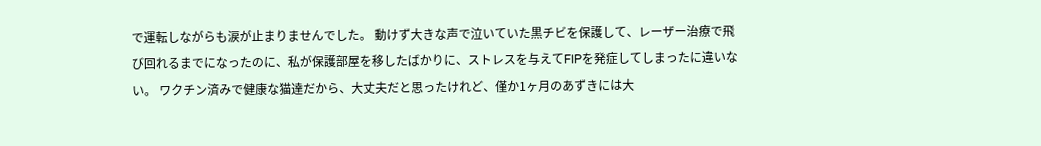で運転しながらも涙が止まりませんでした。 動けず大きな声で泣いていた黒チビを保護して、レーザー治療で飛び回れるまでになったのに、私が保護部屋を移したばかりに、ストレスを与えてFIPを発症してしまったに違いない。 ワクチン済みで健康な猫達だから、大丈夫だと思ったけれど、僅か1ヶ月のあずきには大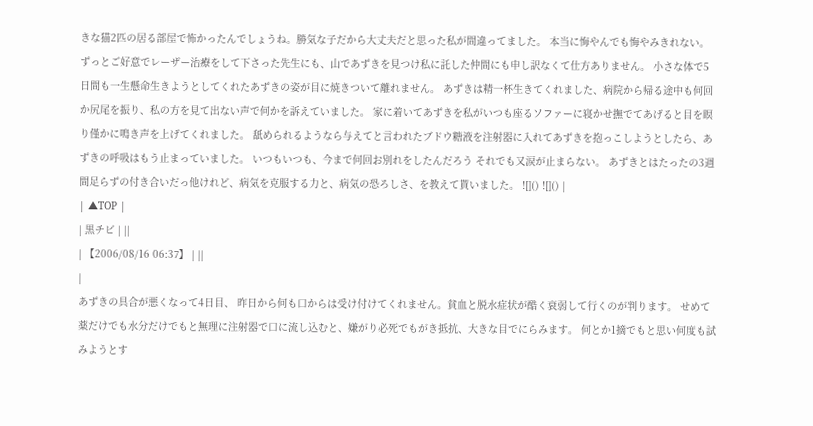きな猫2匹の居る部屋で怖かったんでしょうね。勝気な子だから大丈夫だと思った私が間違ってました。 本当に悔やんでも悔やみきれない。 ずっとご好意でレーザー治療をして下さった先生にも、山であずきを見つけ私に託した仲間にも申し訳なくて仕方ありません。 小さな体で5日間も一生懸命生きようとしてくれたあずきの姿が目に焼きついて離れません。 あずきは精一杯生きてくれました、病院から帰る途中も何回か尻尾を振り、私の方を見て出ない声で何かを訴えていました。 家に着いてあずきを私がいつも座るソファーに寝かせ撫でてあげると目を瞑り僅かに鳴き声を上げてくれました。 舐められるようなら与えてと言われたブドウ糖液を注射器に入れてあずきを抱っこしようとしたら、あずきの呼吸はもう止まっていました。 いつもいつも、今まで何回お別れをしたんだろう それでも又涙が止まらない。 あずきとはたったの3週間足らずの付き合いだっ他けれど、病気を克服する力と、病気の恐ろしさ、を教えて貰いました。 ![]() ![]() |
| ▲TOP |
| 黒チビ | ||
| 【2006/08/16 06:37】 | ||
|
あずきの具合が悪くなって4日目、 昨日から何も口からは受け付けてくれません。貧血と脱水症状が酷く衰弱して行くのが判ります。 せめて薬だけでも水分だけでもと無理に注射器で口に流し込むと、嫌がり必死でもがき抵抗、大きな目でにらみます。 何とか1摘でもと思い何度も試みようとす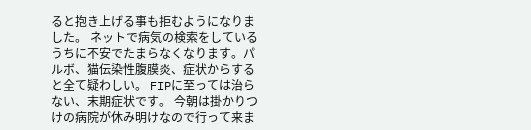ると抱き上げる事も拒むようになりました。 ネットで病気の検索をしているうちに不安でたまらなくなります。パルボ、猫伝染性腹膜炎、症状からすると全て疑わしい。 FIPに至っては治らない、末期症状です。 今朝は掛かりつけの病院が休み明けなので行って来ま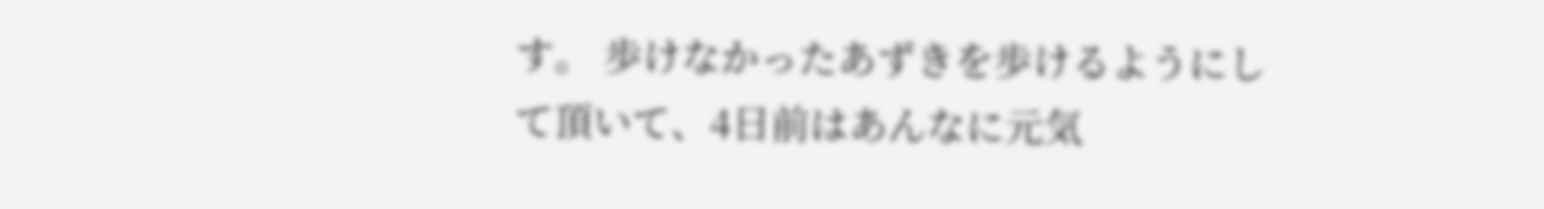す。 歩けなかったあずきを歩けるようにして頂いて、4日前はあんなに元気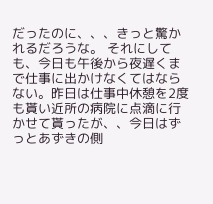だったのに、、、きっと驚かれるだろうな。 それにしても、今日も午後から夜遅くまで仕事に出かけなくてはならない。昨日は仕事中休憩を2度も貰い近所の病院に点滴に行かせて貰ったが、、今日はずっとあずきの側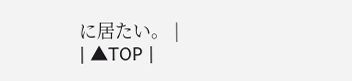に居たい。 |
| ▲TOP |